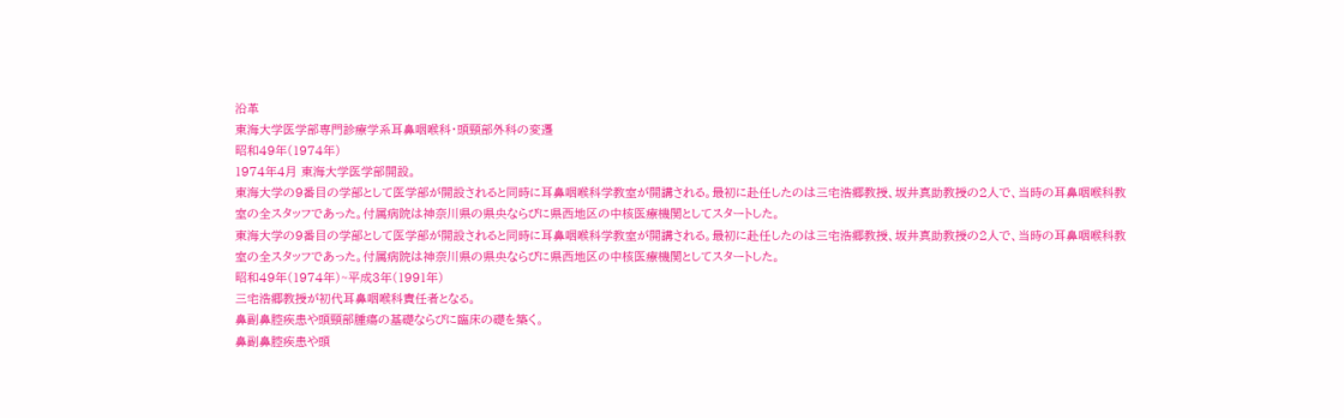沿革
東海大学医学部専門診療学系耳鼻咽喉科・頭頸部外科の変遷
昭和49年(1974年)
1974年4月 東海大学医学部開設。
東海大学の9番目の学部として医学部が開設されると同時に耳鼻咽喉科学教室が開講される。最初に赴任したのは三宅浩郷教授、坂井真助教授の2人で、当時の耳鼻咽喉科教室の全スタッフであった。付属病院は神奈川県の県央ならびに県西地区の中核医療機関としてスタートした。
東海大学の9番目の学部として医学部が開設されると同時に耳鼻咽喉科学教室が開講される。最初に赴任したのは三宅浩郷教授、坂井真助教授の2人で、当時の耳鼻咽喉科教室の全スタッフであった。付属病院は神奈川県の県央ならびに県西地区の中核医療機関としてスタートした。
昭和49年(1974年)~平成3年(1991年)
三宅浩郷教授が初代耳鼻咽喉科責任者となる。
鼻副鼻腔疾患や頭頸部腫瘍の基礎ならびに臨床の礎を築く。
鼻副鼻腔疾患や頭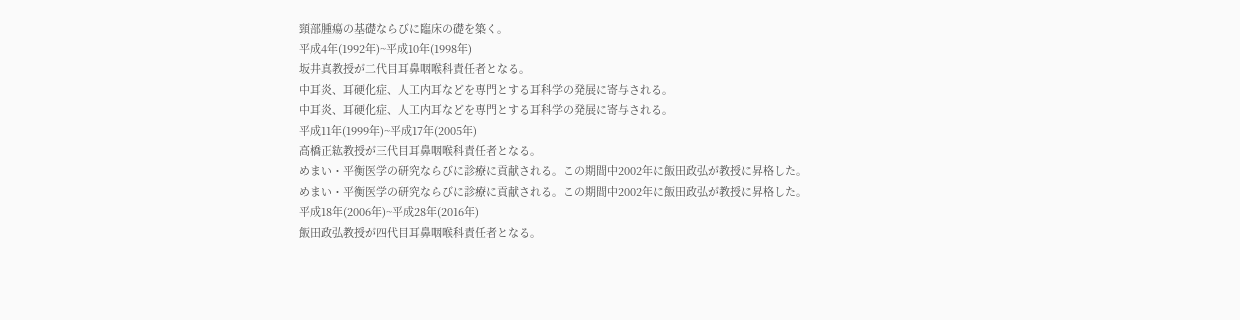頸部腫瘍の基礎ならびに臨床の礎を築く。
平成4年(1992年)~平成10年(1998年)
坂井真教授が二代目耳鼻咽喉科責任者となる。
中耳炎、耳硬化症、人工内耳などを専門とする耳科学の発展に寄与される。
中耳炎、耳硬化症、人工内耳などを専門とする耳科学の発展に寄与される。
平成11年(1999年)~平成17年(2005年)
高橋正紘教授が三代目耳鼻咽喉科責任者となる。
めまい・平衡医学の研究ならびに診療に貢献される。この期間中2002年に飯田政弘が教授に昇格した。
めまい・平衡医学の研究ならびに診療に貢献される。この期間中2002年に飯田政弘が教授に昇格した。
平成18年(2006年)~平成28年(2016年)
飯田政弘教授が四代目耳鼻咽喉科責任者となる。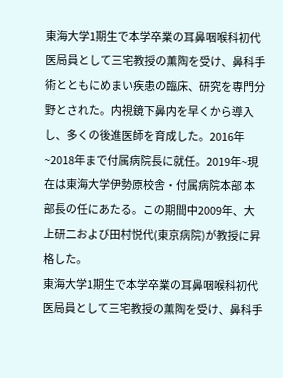東海大学1期生で本学卒業の耳鼻咽喉科初代医局員として三宅教授の薫陶を受け、鼻科手術とともにめまい疾患の臨床、研究を専門分野とされた。内視鏡下鼻内を早くから導入し、多くの後進医師を育成した。2016年~2018年まで付属病院長に就任。2019年~現在は東海大学伊勢原校舎・付属病院本部 本部長の任にあたる。この期間中2009年、大上研二および田村悦代(東京病院)が教授に昇格した。
東海大学1期生で本学卒業の耳鼻咽喉科初代医局員として三宅教授の薫陶を受け、鼻科手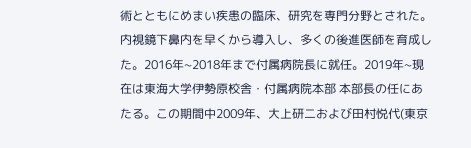術とともにめまい疾患の臨床、研究を専門分野とされた。内視鏡下鼻内を早くから導入し、多くの後進医師を育成した。2016年~2018年まで付属病院長に就任。2019年~現在は東海大学伊勢原校舎・付属病院本部 本部長の任にあたる。この期間中2009年、大上研二および田村悦代(東京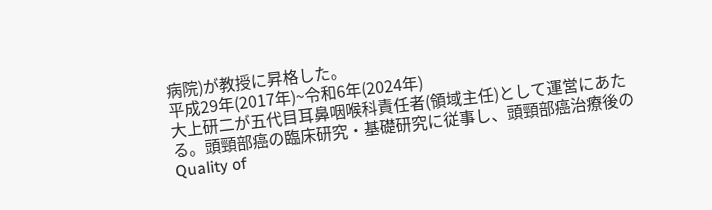病院)が教授に昇格した。
平成29年(2017年)~令和6年(2024年)
大上研二が五代目耳鼻咽喉科責任者(領域主任)として運営にあたる。頭頸部癌の臨床研究・基礎研究に従事し、頭頸部癌治療後のQuality of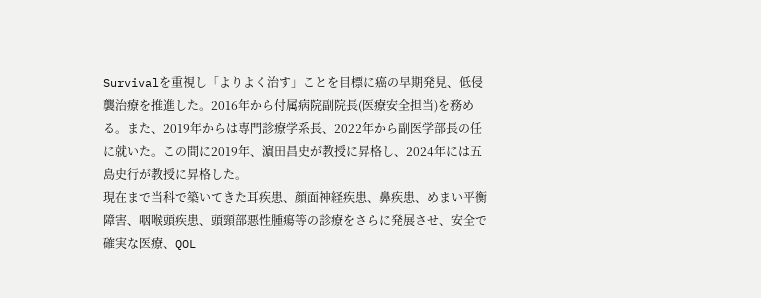Survivalを重視し「よりよく治す」ことを目標に癌の早期発見、低侵襲治療を推進した。2016年から付属病院副院長(医療安全担当)を務める。また、2019年からは専門診療学系長、2022年から副医学部長の任に就いた。この間に2019年、濵田昌史が教授に昇格し、2024年には五島史行が教授に昇格した。
現在まで当科で築いてきた耳疾患、顔面神経疾患、鼻疾患、めまい平衡障害、咽喉頭疾患、頭頸部悪性腫瘍等の診療をさらに発展させ、安全で確実な医療、QOL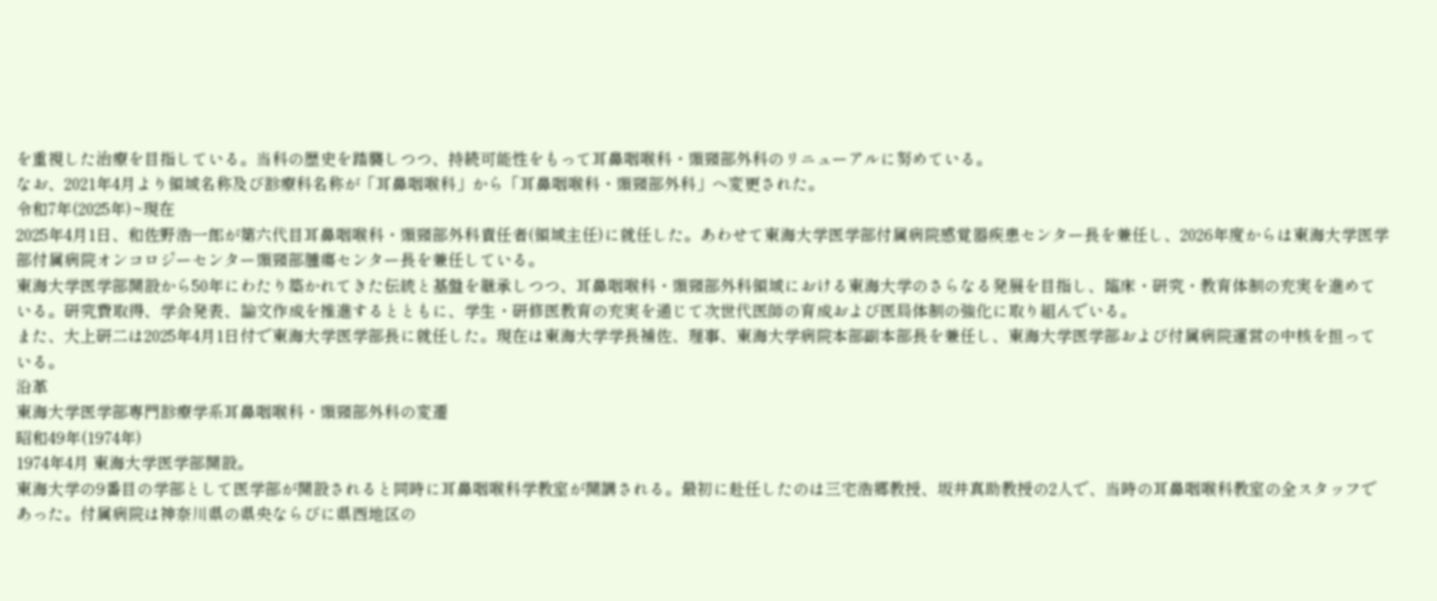を重視した治療を目指している。当科の歴史を踏襲しつつ、持続可能性をもって耳鼻咽喉科・頭頸部外科のリニューアルに努めている。
なお、2021年4月より領域名称及び診療科名称が「耳鼻咽喉科」から「耳鼻咽喉科・頭頸部外科」へ変更された。
令和7年(2025年)~現在
2025年4月1日、和佐野浩一郎が第六代目耳鼻咽喉科・頭頸部外科責任者(領域主任)に就任した。あわせて東海大学医学部付属病院感覚器疾患センター長を兼任し、2026年度からは東海大学医学部付属病院オンコロジーセンター頭頸部腫瘍センター長を兼任している。
東海大学医学部開設から50年にわたり築かれてきた伝統と基盤を継承しつつ、耳鼻咽喉科・頭頸部外科領域における東海大学のさらなる発展を目指し、臨床・研究・教育体制の充実を進めている。研究費取得、学会発表、論文作成を推進するとともに、学生・研修医教育の充実を通じて次世代医師の育成および医局体制の強化に取り組んでいる。
また、大上研二は2025年4月1日付で東海大学医学部長に就任した。現在は東海大学学長補佐、理事、東海大学病院本部副本部長を兼任し、東海大学医学部および付属病院運営の中核を担っている。
沿革
東海大学医学部専門診療学系耳鼻咽喉科・頭頸部外科の変遷
昭和49年(1974年)
1974年4月 東海大学医学部開設。
東海大学の9番目の学部として医学部が開設されると同時に耳鼻咽喉科学教室が開講される。最初に赴任したのは三宅浩郷教授、坂井真助教授の2人で、当時の耳鼻咽喉科教室の全スタッフであった。付属病院は神奈川県の県央ならびに県西地区の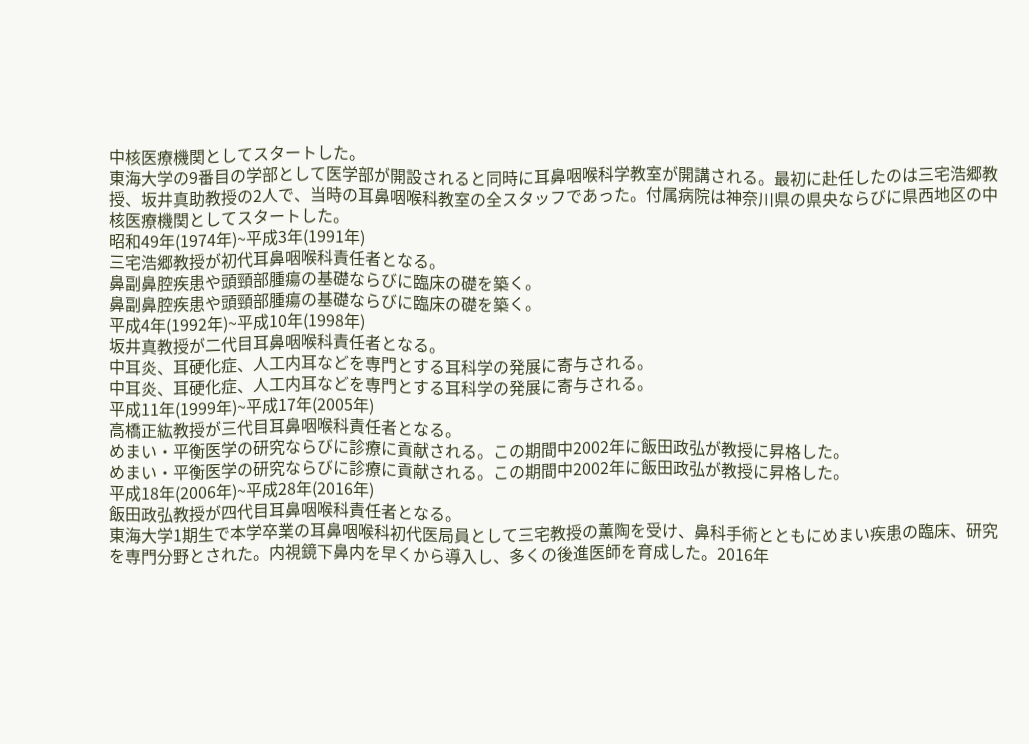中核医療機関としてスタートした。
東海大学の9番目の学部として医学部が開設されると同時に耳鼻咽喉科学教室が開講される。最初に赴任したのは三宅浩郷教授、坂井真助教授の2人で、当時の耳鼻咽喉科教室の全スタッフであった。付属病院は神奈川県の県央ならびに県西地区の中核医療機関としてスタートした。
昭和49年(1974年)~平成3年(1991年)
三宅浩郷教授が初代耳鼻咽喉科責任者となる。
鼻副鼻腔疾患や頭頸部腫瘍の基礎ならびに臨床の礎を築く。
鼻副鼻腔疾患や頭頸部腫瘍の基礎ならびに臨床の礎を築く。
平成4年(1992年)~平成10年(1998年)
坂井真教授が二代目耳鼻咽喉科責任者となる。
中耳炎、耳硬化症、人工内耳などを専門とする耳科学の発展に寄与される。
中耳炎、耳硬化症、人工内耳などを専門とする耳科学の発展に寄与される。
平成11年(1999年)~平成17年(2005年)
高橋正紘教授が三代目耳鼻咽喉科責任者となる。
めまい・平衡医学の研究ならびに診療に貢献される。この期間中2002年に飯田政弘が教授に昇格した。
めまい・平衡医学の研究ならびに診療に貢献される。この期間中2002年に飯田政弘が教授に昇格した。
平成18年(2006年)~平成28年(2016年)
飯田政弘教授が四代目耳鼻咽喉科責任者となる。
東海大学1期生で本学卒業の耳鼻咽喉科初代医局員として三宅教授の薫陶を受け、鼻科手術とともにめまい疾患の臨床、研究を専門分野とされた。内視鏡下鼻内を早くから導入し、多くの後進医師を育成した。2016年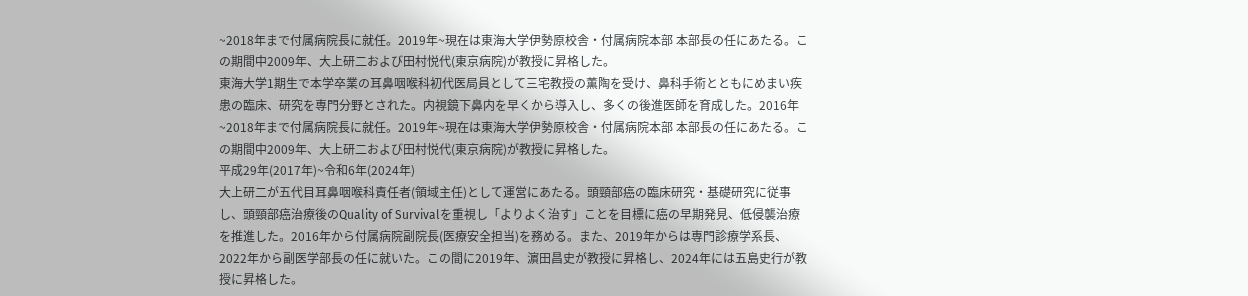~2018年まで付属病院長に就任。2019年~現在は東海大学伊勢原校舎・付属病院本部 本部長の任にあたる。この期間中2009年、大上研二および田村悦代(東京病院)が教授に昇格した。
東海大学1期生で本学卒業の耳鼻咽喉科初代医局員として三宅教授の薫陶を受け、鼻科手術とともにめまい疾患の臨床、研究を専門分野とされた。内視鏡下鼻内を早くから導入し、多くの後進医師を育成した。2016年~2018年まで付属病院長に就任。2019年~現在は東海大学伊勢原校舎・付属病院本部 本部長の任にあたる。この期間中2009年、大上研二および田村悦代(東京病院)が教授に昇格した。
平成29年(2017年)~令和6年(2024年)
大上研二が五代目耳鼻咽喉科責任者(領域主任)として運営にあたる。頭頸部癌の臨床研究・基礎研究に従事し、頭頸部癌治療後のQuality of Survivalを重視し「よりよく治す」ことを目標に癌の早期発見、低侵襲治療を推進した。2016年から付属病院副院長(医療安全担当)を務める。また、2019年からは専門診療学系長、2022年から副医学部長の任に就いた。この間に2019年、濵田昌史が教授に昇格し、2024年には五島史行が教授に昇格した。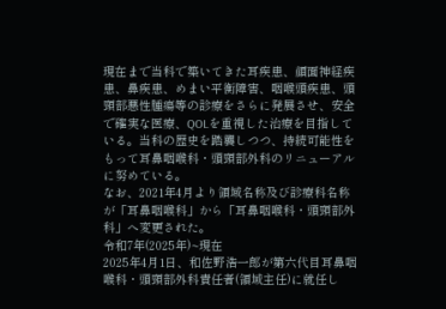現在まで当科で築いてきた耳疾患、顔面神経疾患、鼻疾患、めまい平衡障害、咽喉頭疾患、頭頸部悪性腫瘍等の診療をさらに発展させ、安全で確実な医療、QOLを重視した治療を目指している。当科の歴史を踏襲しつつ、持続可能性をもって耳鼻咽喉科・頭頸部外科のリニューアルに努めている。
なお、2021年4月より領域名称及び診療科名称が「耳鼻咽喉科」から「耳鼻咽喉科・頭頸部外科」へ変更された。
令和7年(2025年)~現在
2025年4月1日、和佐野浩一郎が第六代目耳鼻咽喉科・頭頸部外科責任者(領域主任)に就任し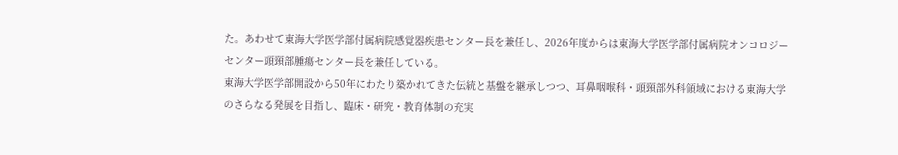た。あわせて東海大学医学部付属病院感覚器疾患センター長を兼任し、2026年度からは東海大学医学部付属病院オンコロジーセンター頭頸部腫瘍センター長を兼任している。
東海大学医学部開設から50年にわたり築かれてきた伝統と基盤を継承しつつ、耳鼻咽喉科・頭頸部外科領域における東海大学のさらなる発展を目指し、臨床・研究・教育体制の充実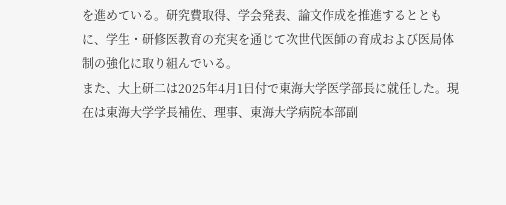を進めている。研究費取得、学会発表、論文作成を推進するとともに、学生・研修医教育の充実を通じて次世代医師の育成および医局体制の強化に取り組んでいる。
また、大上研二は2025年4月1日付で東海大学医学部長に就任した。現在は東海大学学長補佐、理事、東海大学病院本部副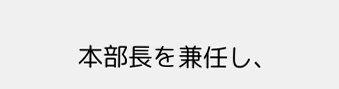本部長を兼任し、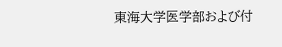東海大学医学部および付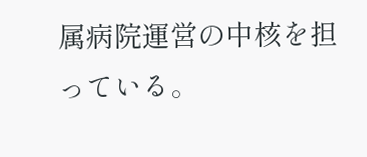属病院運営の中核を担っている。